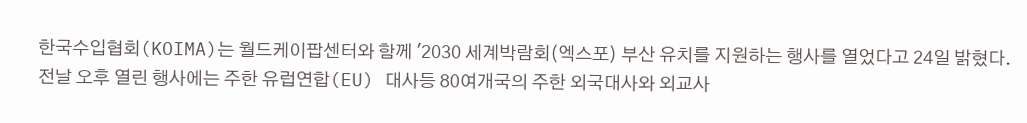한국수입협회(KOIMA)는 월드케이팝센터와 함께 '2030 세계박람회(엑스포) 부산 유치를 지원하는 행사를 열었다고 24일 밝혔다.
전날 오후 열린 행사에는 주한 유럽연합(EU) 대사등 80여개국의 주한 외국대사와 외교사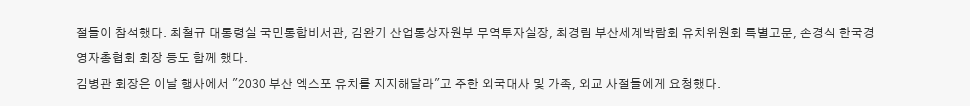절들이 참석했다. 최철규 대통령실 국민통합비서관, 김완기 산업통상자원부 무역투자실장, 최경림 부산세계박람회 유치위원회 특별고문, 손경식 한국경영자총협회 회장 등도 함께 했다.
김병관 회장은 이날 행사에서 "2030 부산 엑스포 유치를 지지해달라"고 주한 외국대사 및 가족, 외교 사절들에게 요청했다.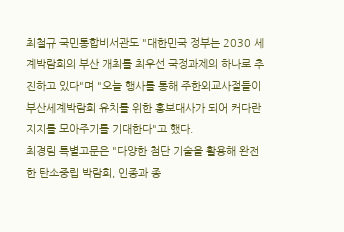최철규 국민통합비서관도 "대한민국 정부는 2030 세계박람회의 부산 개최를 최우선 국정과제의 하나로 추진하고 있다"며 "오늘 행사를 통해 주한외교사절들이 부산세계박람회 유치를 위한 홍보대사가 되어 커다란 지지를 모아주기를 기대한다"고 했다.
최경림 특별고문은 "다양한 첨단 기술을 활용해 완전한 탄소중립 박람회, 인종과 종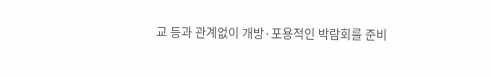교 등과 관계없이 개방·포용적인 박람회를 준비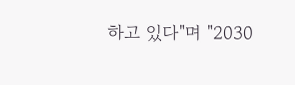하고 있다"며 "2030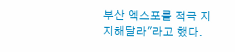부산 엑스포를 적극 지지해달라"라고 했다.